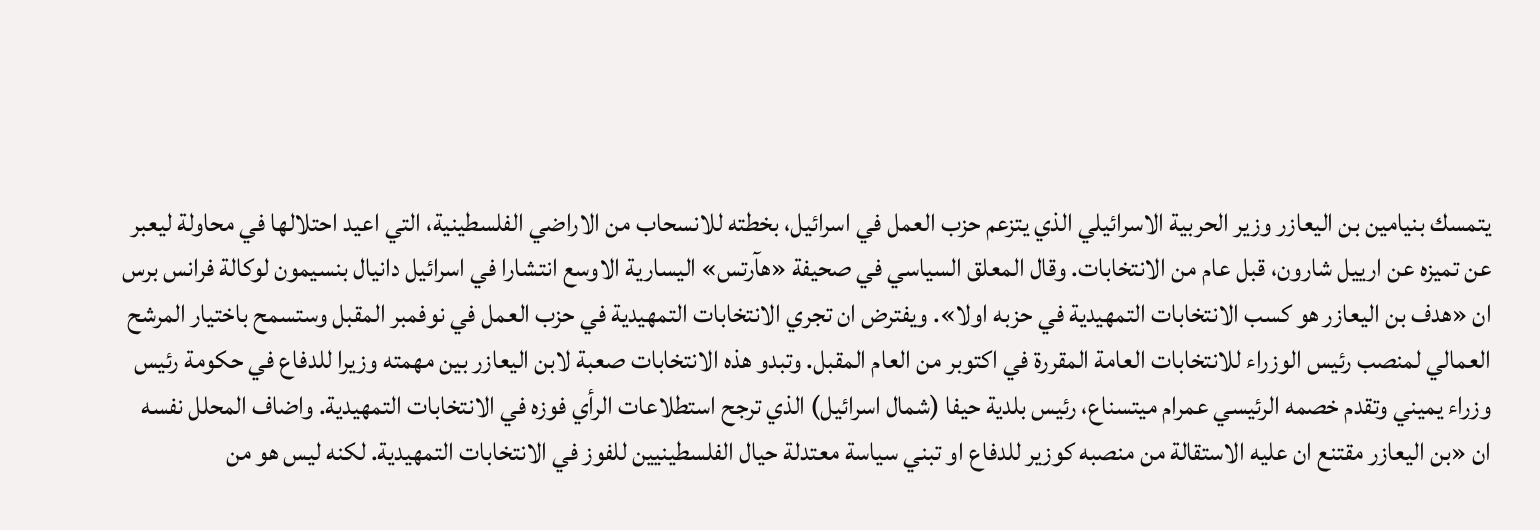يتمسك بنيامين بن اليعازر وزير الحربية الاسرائيلي الذي يتزعم حزب العمل في اسرائيل، بخطته للانسحاب من الاراضي الفلسطينية، التي اعيد احتلالها في محاولة ليعبر عن تميزه عن ارييل شارون، قبل عام من الانتخابات. وقال المعلق السياسي في صحيفة «هآرتس» اليسارية الاوسع انتشارا في اسرائيل دانيال بنسيمون لوكالة فرانس برس ان «هدف بن اليعازر هو كسب الانتخابات التمهيدية في حزبه اولا». ويفترض ان تجري الانتخابات التمهيدية في حزب العمل في نوفمبر المقبل وستسمح باختيار المرشح العمالي لمنصب رئيس الوزراء للانتخابات العامة المقررة في اكتوبر من العام المقبل. وتبدو هذه الانتخابات صعبة لابن اليعازر بين مهمته وزيرا للدفاع في حكومة رئيس وزراء يميني وتقدم خصمه الرئيسي عمرام ميتسناع، رئيس بلدية حيفا (شمال اسرائيل) الذي ترجح استطلاعات الرأي فوزه في الانتخابات التمهيدية. واضاف المحلل نفسه ان «بن اليعازر مقتنع ان عليه الاستقالة من منصبه كوزير للدفاع او تبني سياسة معتدلة حيال الفلسطينيين للفوز في الانتخابات التمهيدية. لكنه ليس هو من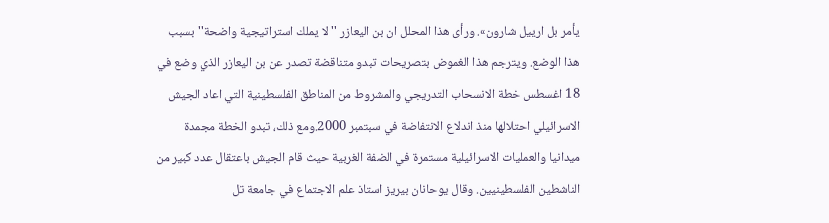يأمر بل ارييل شارون». ورأى هذا المحلل ان بن اليعازر ''لا يملك استراتيجية واضحة'' بسبب هذا الوضع. ويترجم هذا الغموض بتصريحات تبدو متناقضة تصدر عن بن اليعازر الذي وضع في 18 اغسطس خطة الانسحاب التدريجي والمشروط من المناطق الفلسطينية التي اعاد الجيش الاسرائيلي احتلالها منذ اندلاع الانتفاضة في سبتمبر 2000.ومع ذلك، تبدو الخطة مجمدة ميدانيا والعمليات الاسرائيلية مستمرة في الضفة الغربية حيث قام الجيش باعتقال عدد كبير من الناشطين الفلسطينيين. وقال يوحانان بيريز استاذ علم الاجتماع في جامعة تل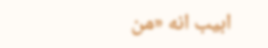ابيب انه «من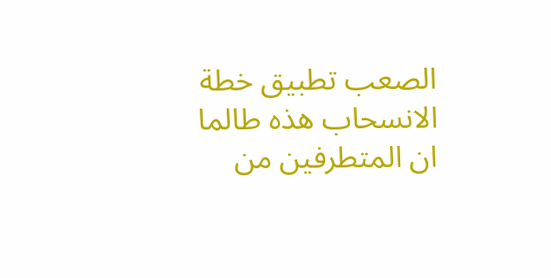الصعب تطبيق خطة الانسحاب هذه طالما ان المتطرفين من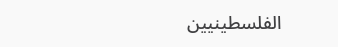الفلسطينيين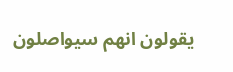يقولون انهم سيواصلون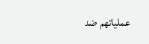عملياتهم ضد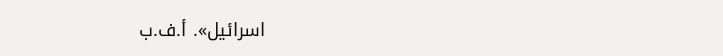اسرائيل». أ.ف.ب